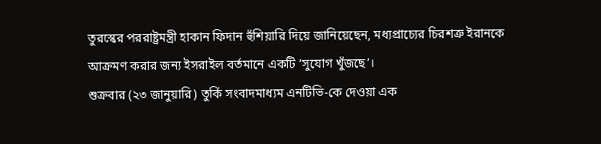তুরস্কের পররাষ্ট্রমন্ত্রী হাকান ফিদান হুঁশিয়ারি দিয়ে জানিয়েছেন, মধ্যপ্রাচ্যের চিরশত্রু ইরানকে আক্রমণ করার জন্য ইসরাইল বর্তমানে একটি ‘সুযোগ খুঁজছে’।
শুক্রবার (২৩ জানুয়ারি) তুর্কি সংবাদমাধ্যম এনটিভি-কে দেওয়া এক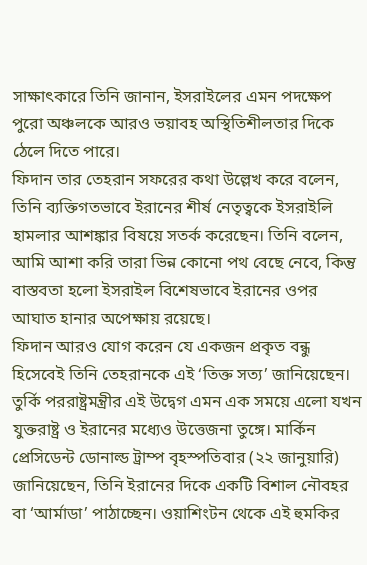সাক্ষাৎকারে তিনি জানান, ইসরাইলের এমন পদক্ষেপ পুরো অঞ্চলকে আরও ভয়াবহ অস্থিতিশীলতার দিকে ঠেলে দিতে পারে।
ফিদান তার তেহরান সফরের কথা উল্লেখ করে বলেন, তিনি ব্যক্তিগতভাবে ইরানের শীর্ষ নেতৃত্বকে ইসরাইলি হামলার আশঙ্কার বিষয়ে সতর্ক করেছেন। তিনি বলেন, আমি আশা করি তারা ভিন্ন কোনো পথ বেছে নেবে, কিন্তু বাস্তবতা হলো ইসরাইল বিশেষভাবে ইরানের ওপর আঘাত হানার অপেক্ষায় রয়েছে।
ফিদান আরও যোগ করেন যে একজন প্রকৃত বন্ধু হিসেবেই তিনি তেহরানকে এই ‘তিক্ত সত্য’ জানিয়েছেন।
তুর্কি পররাষ্ট্রমন্ত্রীর এই উদ্বেগ এমন এক সময়ে এলো যখন যুক্তরাষ্ট্র ও ইরানের মধ্যেও উত্তেজনা তুঙ্গে। মার্কিন প্রেসিডেন্ট ডোনাল্ড ট্রাম্প বৃহস্পতিবার (২২ জানুয়ারি) জানিয়েছেন, তিনি ইরানের দিকে একটি বিশাল নৌবহর বা ‘আর্মাডা’ পাঠাচ্ছেন। ওয়াশিংটন থেকে এই হুমকির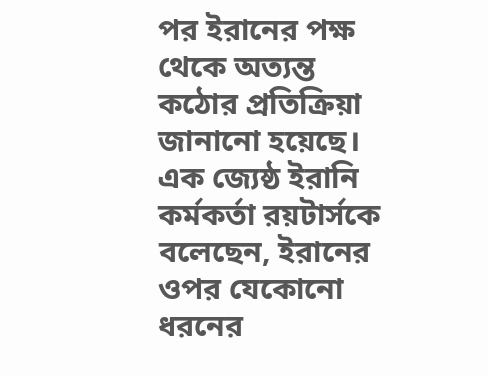পর ইরানের পক্ষ থেকে অত্যন্ত কঠোর প্রতিক্রিয়া জানানো হয়েছে।
এক জ্যেষ্ঠ ইরানি কর্মকর্তা রয়টার্সকে বলেছেন, ইরানের ওপর যেকোনো ধরনের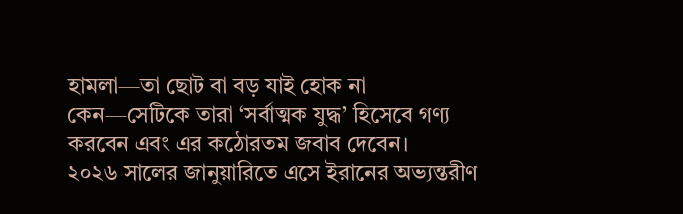হামলা—তা ছোট বা বড় যাই হোক না কেন—সেটিকে তারা ‘সর্বাত্মক যুদ্ধ’ হিসেবে গণ্য করবেন এবং এর কঠোরতম জবাব দেবেন।
২০২৬ সালের জানুয়ারিতে এসে ইরানের অভ্যন্তরীণ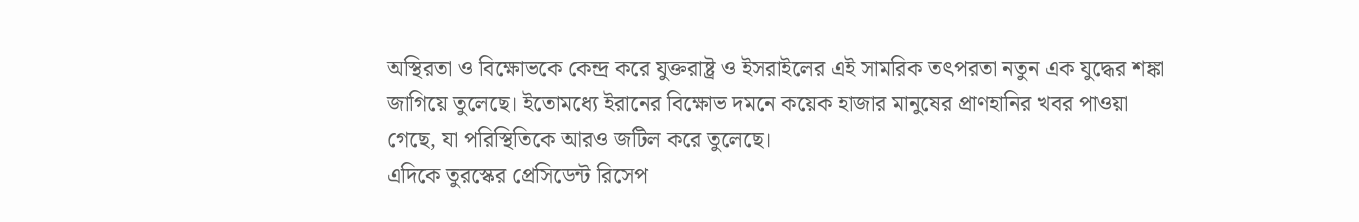অস্থিরতা ও বিক্ষোভকে কেন্দ্র করে যুক্তরাষ্ট্র ও ইসরাইলের এই সামরিক তৎপরতা নতুন এক যুদ্ধের শঙ্কা জাগিয়ে তুলেছে। ইতোমধ্যে ইরানের বিক্ষোভ দমনে কয়েক হাজার মানুষের প্রাণহানির খবর পাওয়া গেছে, যা পরিস্থিতিকে আরও জটিল করে তুলেছে।
এদিকে তুরস্কের প্রেসিডেন্ট রিসেপ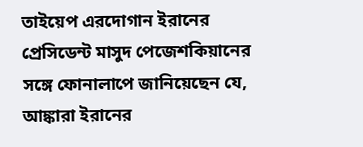তাইয়েপ এরদোগান ইরানের প্রেসিডেন্ট মাসুদ পেজেশকিয়ানের সঙ্গে ফোনালাপে জানিয়েছেন যে, আঙ্কারা ইরানের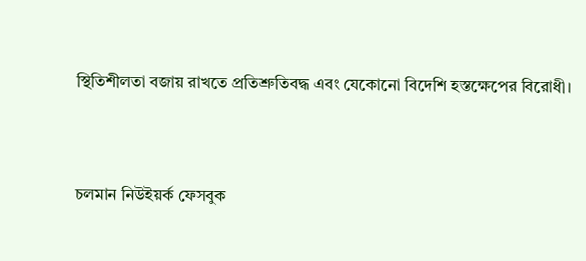স্থিতিশীলতা বজায় রাখতে প্রতিশ্রুতিবদ্ধ এবং যেকোনো বিদেশি হস্তক্ষেপের বিরোধী।



চলমান নিউইয়র্ক ফেসবুক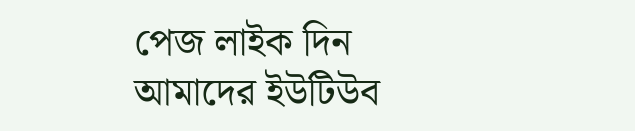পেজ লাইক দিন
আমাদের ইউটিউব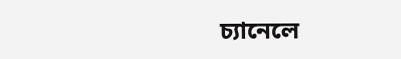চ্যানেলে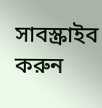সাবস্ক্রাইব করুন